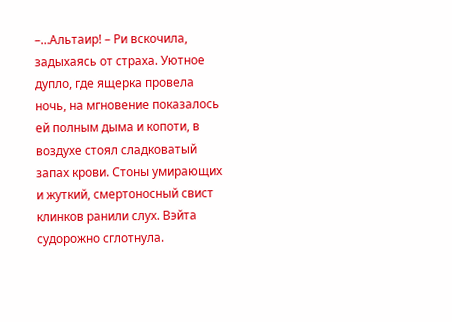–…Альтаир! – Ри вскочила, задыхаясь от страха. Уютное дупло, где ящерка провела ночь, на мгновение показалось ей полным дыма и копоти, в воздухе стоял сладковатый запах крови. Стоны умирающих и жуткий, смертоносный свист клинков ранили слух. Вэйта судорожно сглотнула.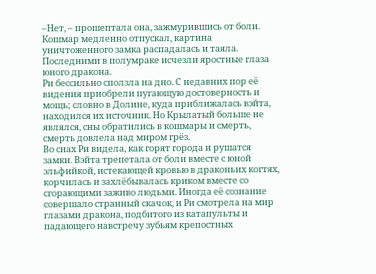–Нет, – прошептала она, зажмурившись от боли. Кошмар медленно отпускал, картина уничтоженного замка распадалась и таяла. Последними в полумраке исчезли яростные глаза юного дракона.
Ри бессильно сползла на дно. С недавних пор её видения приобрели пугающую достоверность и мощь; словно в Долине, куда приближалась вэйта, находился их источник. Но Крылатый больше не являлся, сны обратились в кошмары и смерть, смерть довлела над миром грёз.
Во снах Ри видела, как горят города и рушатся замки. Вэйта трепетала от боли вместе с юной эльфийкой, истекающей кровью в драконьих когтях, корчилась и захлёбывалась криком вместе со сгорающими заживо людьми. Иногда её сознание совершало странный скачок, и Ри смотрела на мир глазами дракона, подбитого из катапульты и падающего навстречу зубьям крепостных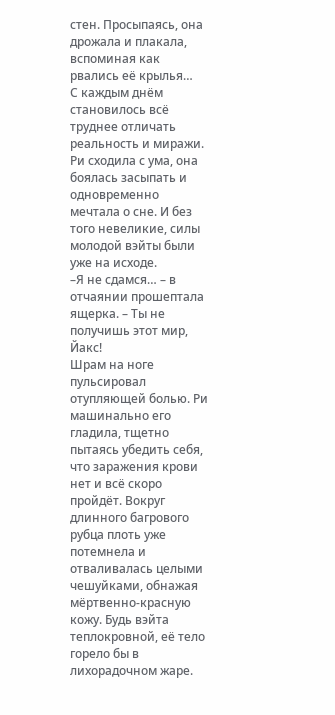стен. Просыпаясь, она дрожала и плакала, вспоминая как рвались её крылья…
С каждым днём становилось всё труднее отличать реальность и миражи. Ри сходила с ума, она боялась засыпать и одновременно мечтала о сне. И без того невеликие, силы молодой вэйты были уже на исходе.
–Я не сдамся… – в отчаянии прошептала ящерка. – Ты не получишь этот мир, Йакс!
Шрам на ноге пульсировал отупляющей болью. Ри машинально его гладила, тщетно пытаясь убедить себя, что заражения крови нет и всё скоро пройдёт. Вокруг длинного багрового рубца плоть уже потемнела и отваливалась целыми чешуйками, обнажая мёртвенно-красную кожу. Будь вэйта теплокровной, её тело горело бы в лихорадочном жаре.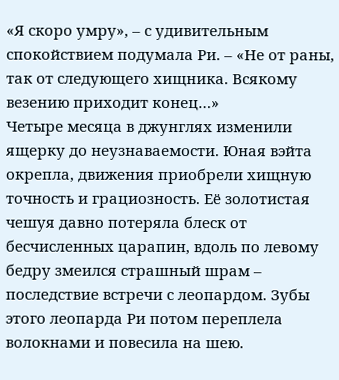«Я скоро умру», – с удивительным спокойствием подумала Ри. – «Не от раны, так от следующего хищника. Всякому везению приходит конец…»
Четыре месяца в джунглях изменили ящерку до неузнаваемости. Юная вэйта окрепла, движения приобрели хищную точность и грациозность. Её золотистая чешуя давно потеряла блеск от бесчисленных царапин, вдоль по левому бедру змеился страшный шрам – последствие встречи с леопардом. Зубы этого леопарда Ри потом переплела волокнами и повесила на шею.